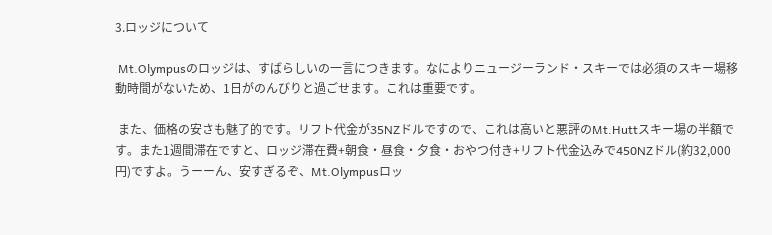3.ロッジについて

 Mt.Olympusのロッジは、すばらしいの一言につきます。なによりニュージーランド・スキーでは必須のスキー場移動時間がないため、1日がのんびりと過ごせます。これは重要です。

 また、価格の安さも魅了的です。リフト代金が35NZドルですので、これは高いと悪評のMt.Huttスキー場の半額です。また1週間滞在ですと、ロッジ滞在費+朝食・昼食・夕食・おやつ付き+リフト代金込みで450NZドル(約32,000円)ですよ。うーーん、安すぎるぞ、Mt.Olympusロッ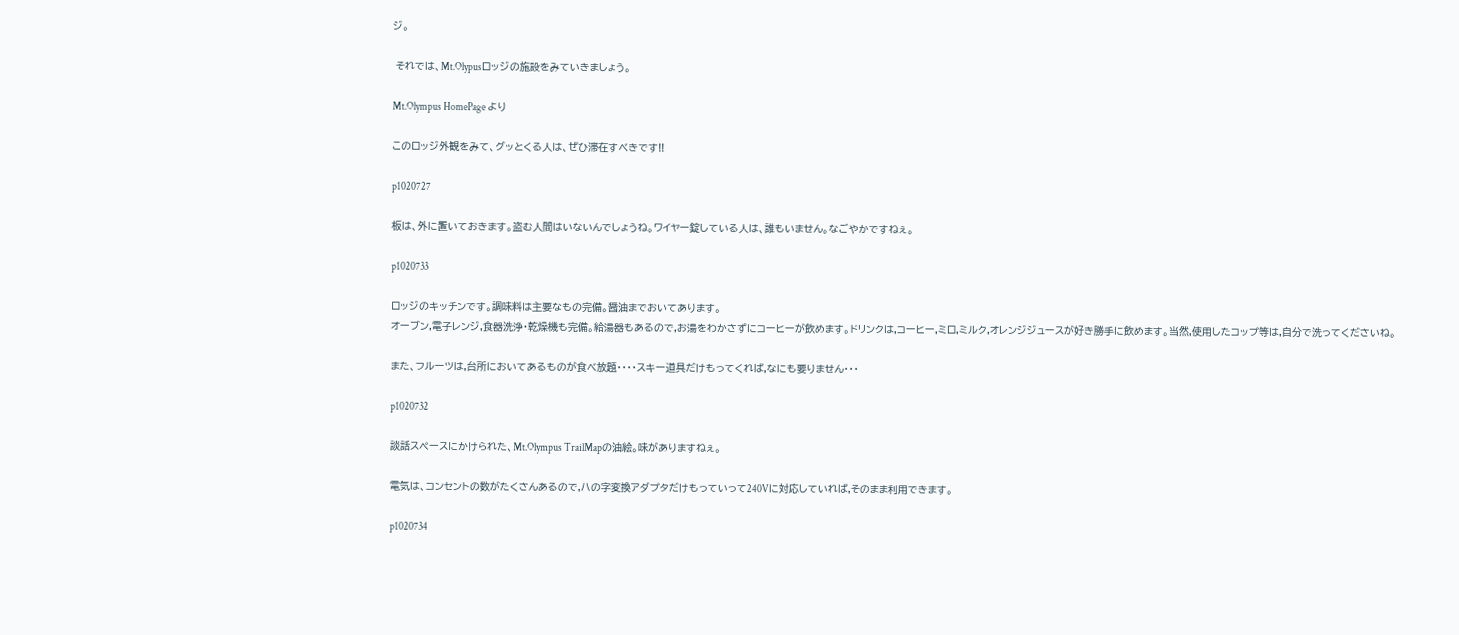ジ。

 それでは、Mt.Olypusロッジの施設をみていきましょう。

Mt.Olympus HomePage より

このロッジ外観をみて、グッとくる人は、ぜひ滞在すべきです!!

p1020727

板は、外に置いておきます。盗む人間はいないんでしょうね。ワイヤー錠している人は、誰もいません。なごやかですねぇ。

p1020733

ロッジのキッチンです。調味料は主要なもの完備。醤油までおいてあります。
オーブン,電子レンジ,食器洗浄・乾燥機も完備。給湯器もあるので,お湯をわかさずにコーヒーが飲めます。ドリンクは,コーヒー,ミロ,ミルク,オレンジジュースが好き勝手に飲めます。当然,使用したコップ等は,自分で洗ってくださいね。

また、フルーツは,台所においてあるものが食べ放題・・・・スキー道具だけもってくれば,なにも要りません・・・

p1020732

談話スペースにかけられた、Mt.Olympus TrailMapの油絵。味がありますねぇ。

電気は、コンセントの数がたくさんあるので,ハの字変換アダプタだけもっていって240Vに対応していれば,そのまま利用できます。

p1020734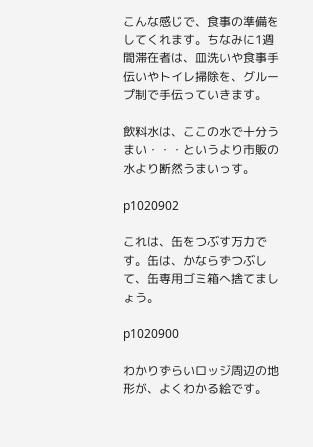こんな感じで、食事の準備をしてくれます。ちなみに1週間滞在者は、皿洗いや食事手伝いやトイレ掃除を、グループ制で手伝っていきます。

飲料水は、ここの水で十分うまい・・・というより市販の水より断然うまいっす。

p1020902

これは、缶をつぶす万力です。缶は、かならずつぶして、缶専用ゴミ箱へ捨てましょう。

p1020900

わかりずらいロッジ周辺の地形が、よくわかる絵です。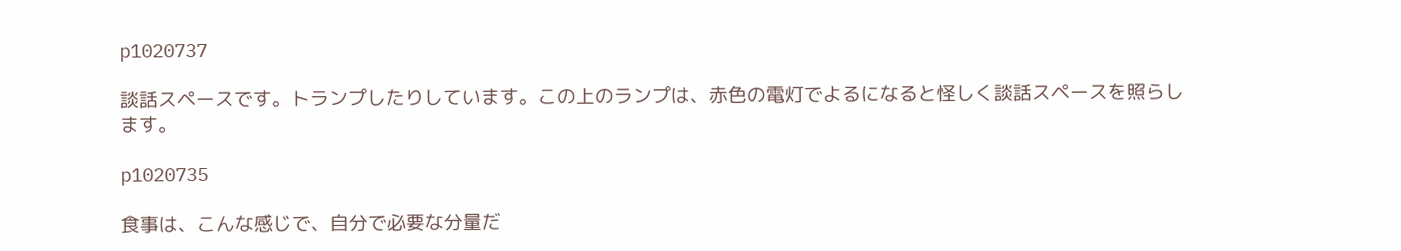p1020737

談話スペースです。トランプしたりしています。この上のランプは、赤色の電灯でよるになると怪しく談話スペースを照らします。

p1020735

食事は、こんな感じで、自分で必要な分量だ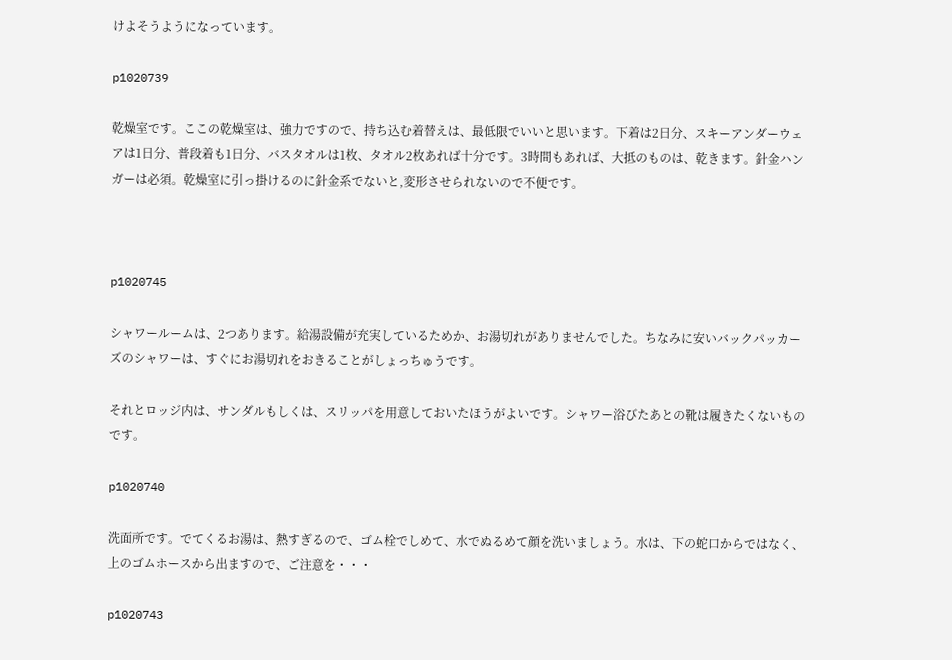けよそうようになっています。

p1020739

乾燥室です。ここの乾燥室は、強力ですので、持ち込む着替えは、最低限でいいと思います。下着は2日分、スキーアンダーウェアは1日分、普段着も1日分、バスタオルは1枚、タオル2枚あれば十分です。3時間もあれば、大抵のものは、乾きます。針金ハンガーは必須。乾燥室に引っ掛けるのに針金系でないと,変形させられないので不便です。



p1020745

シャワールームは、2つあります。給湯設備が充実しているためか、お湯切れがありませんでした。ちなみに安いバックパッカーズのシャワーは、すぐにお湯切れをおきることがしょっちゅうです。

それとロッジ内は、サンダルもしくは、スリッパを用意しておいたほうがよいです。シャワー浴びたあとの靴は履きたくないものです。

p1020740

洗面所です。でてくるお湯は、熱すぎるので、ゴム栓でしめて、水でぬるめて顔を洗いましょう。水は、下の蛇口からではなく、上のゴムホースから出ますので、ご注意を・・・

p1020743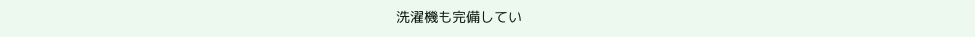洗濯機も完備してい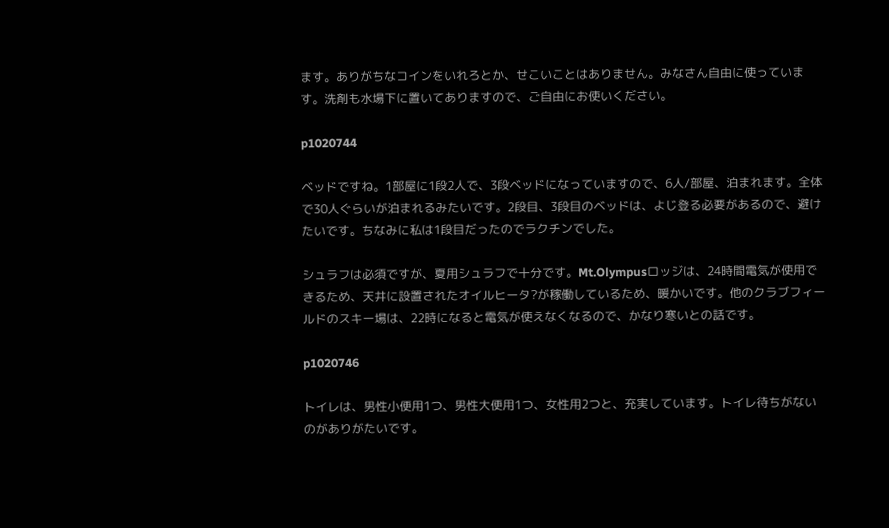ます。ありがちなコインをいれろとか、せこいことはありません。みなさん自由に使っています。洗剤も水場下に置いてありますので、ご自由にお使いください。

p1020744

ベッドですね。1部屋に1段2人で、3段ベッドになっていますので、6人/部屋、泊まれます。全体で30人ぐらいが泊まれるみたいです。2段目、3段目のベッドは、よじ登る必要があるので、避けたいです。ちなみに私は1段目だったのでラクチンでした。

シュラフは必須ですが、夏用シュラフで十分です。Mt.Olympusロッジは、24時間電気が使用できるため、天井に設置されたオイルヒータ?が稼働しているため、暖かいです。他のクラブフィールドのスキー場は、22時になると電気が使えなくなるので、かなり寒いとの話です。

p1020746

トイレは、男性小便用1つ、男性大便用1つ、女性用2つと、充実しています。トイレ待ちがないのがありがたいです。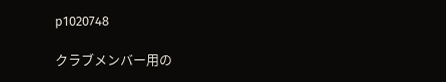p1020748

クラブメンバー用の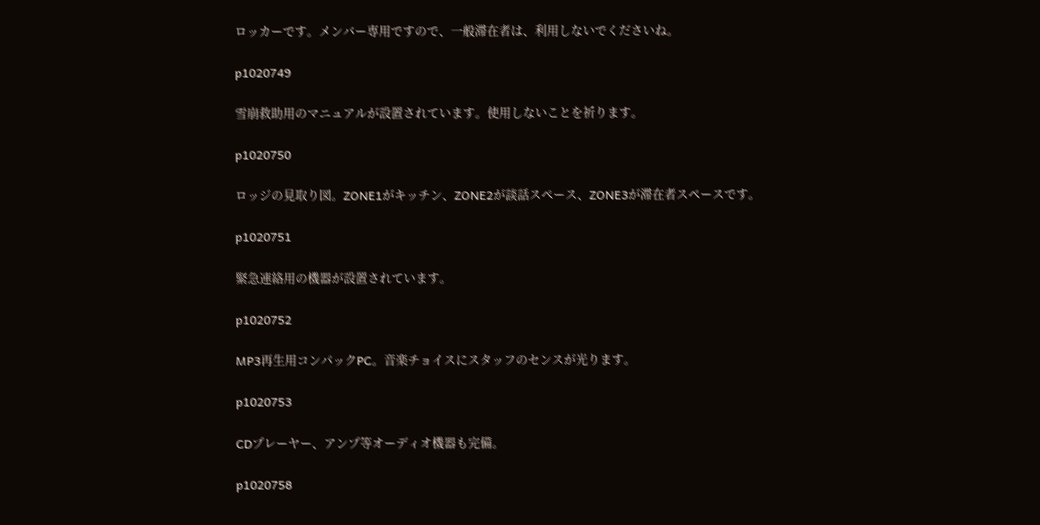ロッカーです。メンバー専用ですので、一般滞在者は、利用しないでくださいね。

p1020749

雪崩救助用のマニュアルが設置されています。使用しないことを祈ります。

p1020750

ロッジの見取り図。ZONE1がキッチン、ZONE2が談話スペース、ZONE3が滞在者スペースです。

p1020751

緊急連絡用の機器が設置されています。

p1020752

MP3再生用コンパックPC。音楽チョイスにスタッフのセンスが光ります。

p1020753

CDプレーヤー、アンプ等オーディオ機器も完備。

p1020758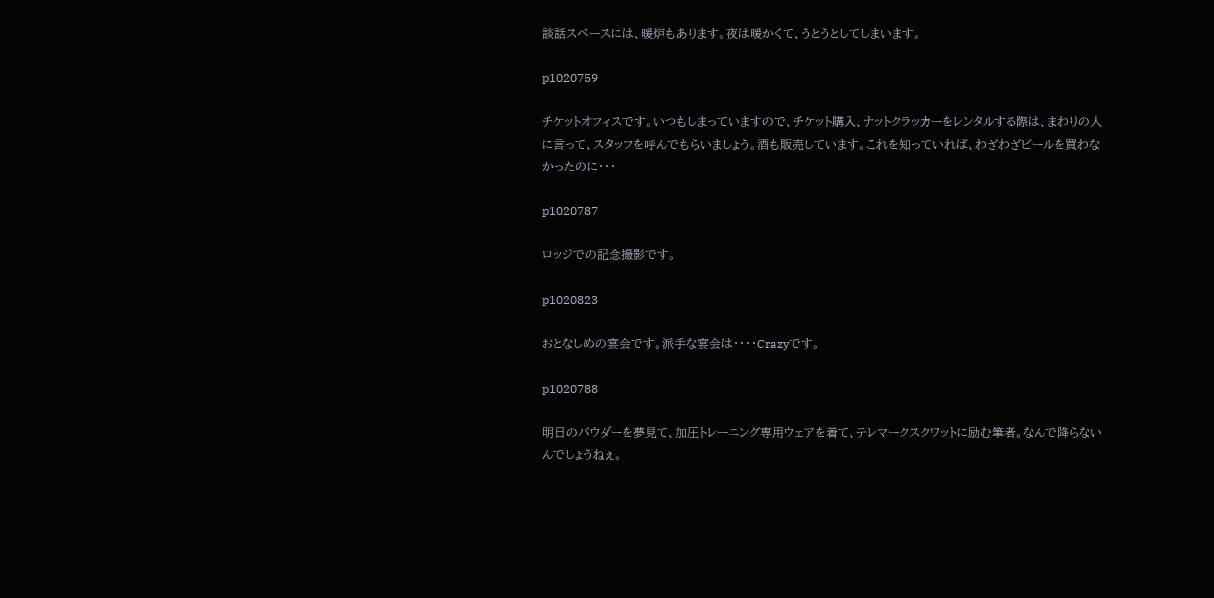談話スペースには、暖炉もあります。夜は暖かくて、うとうとしてしまいます。

p1020759

チケットオフィスです。いつもしまっていますので、チケット購入、ナットクラッカーをレンタルする際は、まわりの人に言って、スタッフを呼んでもらいましょう。酒も販売しています。これを知っていれば、わざわざビールを買わなかったのに・・・

p1020787

ロッジでの記念撮影です。

p1020823

おとなしめの宴会です。派手な宴会は・・・・Crazyです。

p1020788

明日のパウダーを夢見て、加圧トレーニング専用ウェアを着て、テレマークスクワットに励む筆者。なんで降らないんでしょうねぇ。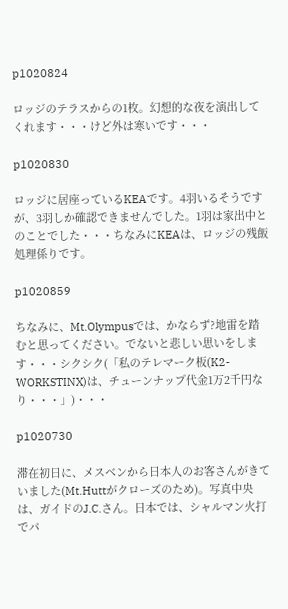p1020824

ロッジのテラスからの1枚。幻想的な夜を演出してくれます・・・けど外は寒いです・・・

p1020830

ロッジに居座っているKEAです。4羽いるそうですが、3羽しか確認できませんでした。1羽は家出中とのことでした・・・ちなみにKEAは、ロッジの残飯処理係りです。

p1020859

ちなみに、Mt.Olympusでは、かならず?地雷を踏むと思ってください。でないと悲しい思いをします・・・シクシク(「私のテレマーク板(K2-WORKSTINX)は、チューンナップ代金1万2千円なり・・・」)・・・

p1020730

滞在初日に、メスベンから日本人のお客さんがきていました(Mt.Huttがクローズのため)。写真中央は、ガイドのJ.C.さん。日本では、シャルマン火打でパ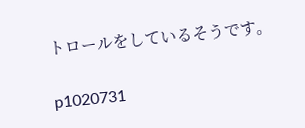トロールをしているそうです。

p1020731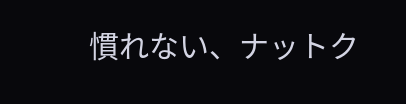慣れない、ナットク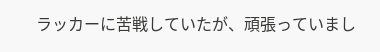ラッカーに苦戦していたが、頑張っていまし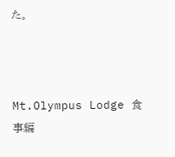た。



Mt.Olympus Lodge 食事編